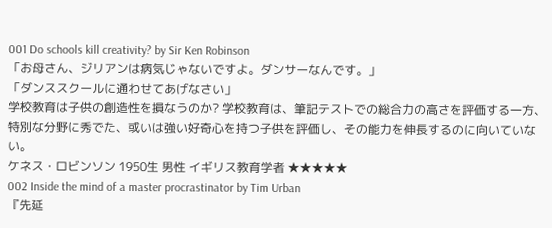001 Do schools kill creativity? by Sir Ken Robinson
「お母さん、ジリアンは病気じゃないですよ。ダンサーなんです。」
「ダンススクールに通わせてあげなさい」
学校教育は子供の創造性を損なうのか? 学校教育は、筆記テストでの総合力の高さを評価する一方、特別な分野に秀でた、或いは強い好奇心を持つ子供を評価し、その能力を伸長するのに向いていない。
ケネス・ロビンソン 1950生 男性 イギリス教育学者 ★★★★★
002 Inside the mind of a master procrastinator by Tim Urban
『先延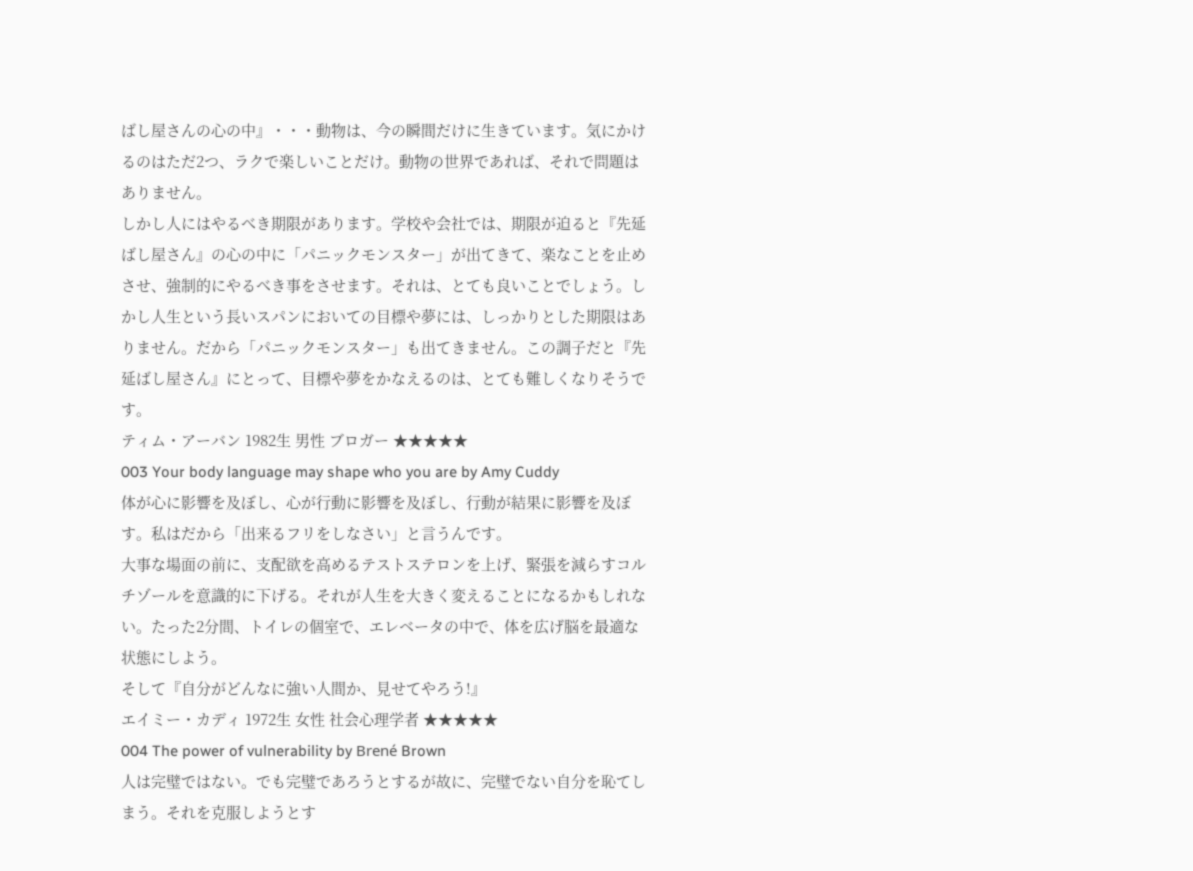ばし屋さんの心の中』・・・動物は、今の瞬間だけに生きています。気にかけるのはただ2つ、ラクで楽しいことだけ。動物の世界であれば、それで問題はありません。
しかし人にはやるべき期限があります。学校や会社では、期限が迫ると『先延ばし屋さん』の心の中に「パニックモンスター」が出てきて、楽なことを止めさせ、強制的にやるべき事をさせます。それは、とても良いことでしょう。しかし人生という長いスパンにおいての目標や夢には、しっかりとした期限はありません。だから「パニックモンスター」も出てきません。この調子だと『先延ばし屋さん』にとって、目標や夢をかなえるのは、とても難しくなりそうです。
ティム・アーバン 1982生 男性 ブロガー ★★★★★
003 Your body language may shape who you are by Amy Cuddy
体が心に影響を及ぼし、心が行動に影響を及ぼし、行動が結果に影響を及ぼす。私はだから「出来るフリをしなさい」と言うんです。
大事な場面の前に、支配欲を高めるテストステロンを上げ、緊張を減らすコルチゾールを意識的に下げる。それが人生を大きく変えることになるかもしれない。たった2分間、トイレの個室で、エレベータの中で、体を広げ脳を最適な状態にしよう。
そして『自分がどんなに強い人間か、見せてやろう!』
エイミー・カディ 1972生 女性 社会心理学者 ★★★★★
004 The power of vulnerability by Brené Brown
人は完璧ではない。でも完璧であろうとするが故に、完璧でない自分を恥てしまう。それを克服しようとす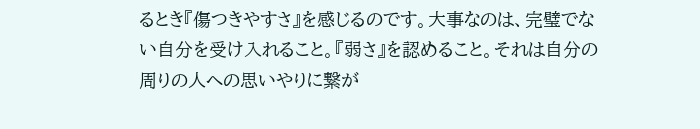るとき『傷つきやすさ』を感じるのです。大事なのは、完璧でない自分を受け入れること。『弱さ』を認めること。それは自分の周りの人への思いやりに繋が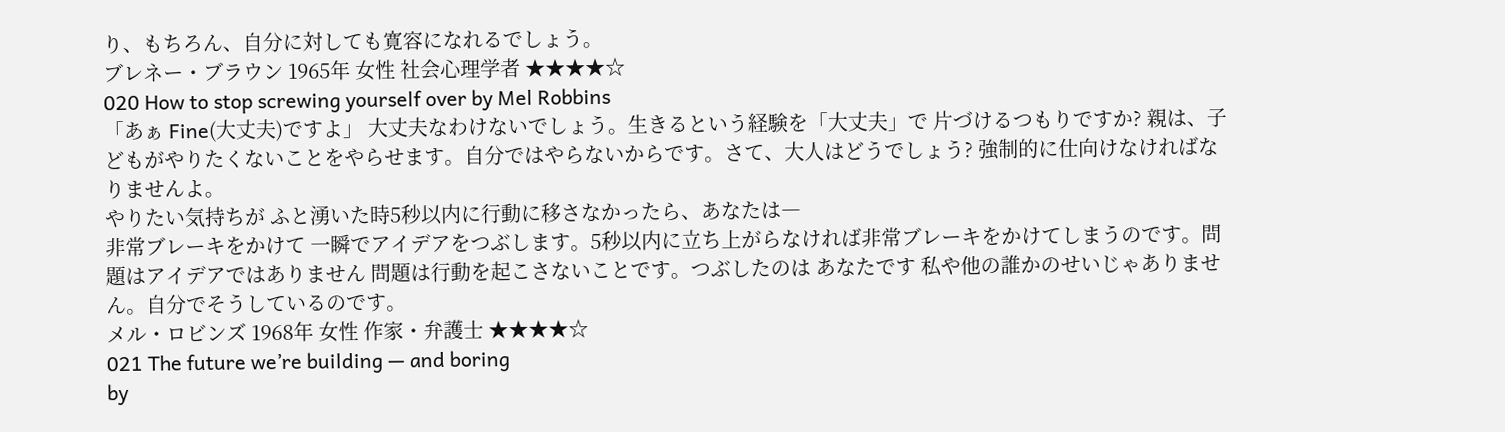り、もちろん、自分に対しても寛容になれるでしょう。
ブレネー・ブラウン 1965年 女性 社会心理学者 ★★★★☆
020 How to stop screwing yourself over by Mel Robbins
「あぁ Fine(大丈夫)ですよ」 大丈夫なわけないでしょう。生きるという経験を「大丈夫」で 片づけるつもりですか? 親は、子どもがやりたくないことをやらせます。自分ではやらないからです。さて、大人はどうでしょう? 強制的に仕向けなければなりませんよ。
やりたい気持ちが ふと湧いた時5秒以内に行動に移さなかったら、あなたは―
非常ブレーキをかけて 一瞬でアイデアをつぶします。5秒以内に立ち上がらなければ非常ブレーキをかけてしまうのです。問題はアイデアではありません 問題は行動を起こさないことです。つぶしたのは あなたです 私や他の誰かのせいじゃありません。自分でそうしているのです。
メル・ロビンズ 1968年 女性 作家・弁護士 ★★★★☆
021 The future we’re building — and boring
by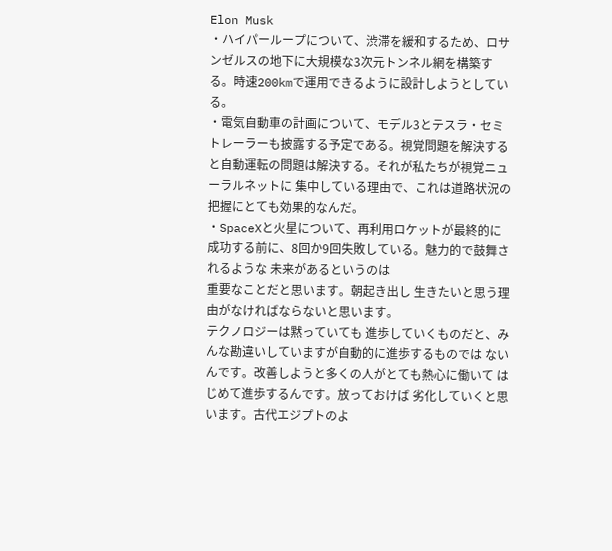Elon Musk
・ハイパーループについて、渋滞を緩和するため、ロサンゼルスの地下に大規模な3次元トンネル網を構築する。時速200kmで運用できるように設計しようとしている。
・電気自動車の計画について、モデル3とテスラ・セミトレーラーも披露する予定である。視覚問題を解決すると自動運転の問題は解決する。それが私たちが視覚ニューラルネットに 集中している理由で、これは道路状況の把握にとても効果的なんだ。
・SpaceXと火星について、再利用ロケットが最終的に成功する前に、8回か9回失敗している。魅力的で鼓舞されるような 未来があるというのは
重要なことだと思います。朝起き出し 生きたいと思う理由がなければならないと思います。
テクノロジーは黙っていても 進歩していくものだと、みんな勘違いしていますが自動的に進歩するものでは ないんです。改善しようと多くの人がとても熱心に働いて はじめて進歩するんです。放っておけば 劣化していくと思います。古代エジプトのよ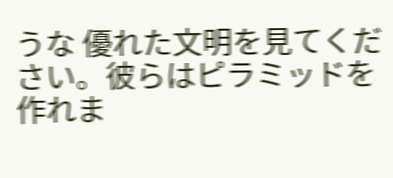うな 優れた文明を見てください。彼らはピラミッドを 作れま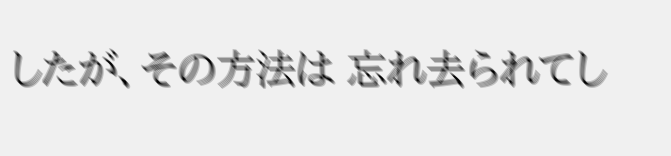したが、その方法は 忘れ去られてし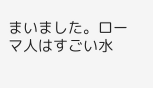まいました。ローマ人はすごい水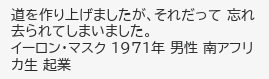道を作り上げましたが、それだって 忘れ去られてしまいました。
イーロン・マスク 1971年 男性 南アフリカ生 起業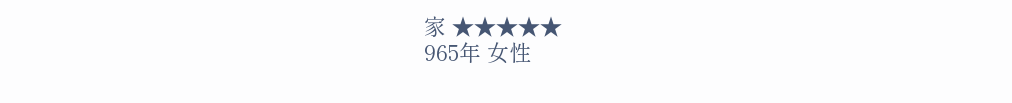家 ★★★★★
965年 女性